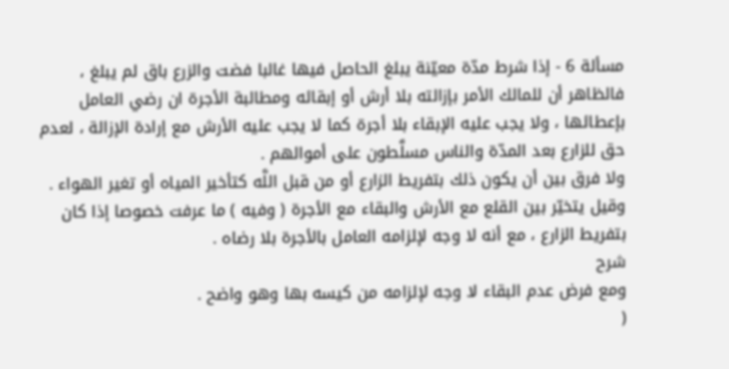مسألة 6 - إذا شرط مدّة معيّنة يبلغ الحاصل فيها غالبا فضت والزرع باق لم يبلغ ، فالظاهر أن للمالك الأمر بإزالته بلا أرش أو إبقائه ومطالبة الأجرة ان رضي العامل بإعطائها ، ولا يجب عليه الإبقاء بلا أجرة كما لا يجب عليه الأرش مع إرادة الإزالة ، لعدم حق للزارع بعد المدّة والناس مسلَّطون على أموالهم .
ولا فرق بين أن يكون ذلك بتفريط الزارع أو من قبل اللَّه كتأخير المياه أو تغير الهواء .
وقيل يتخيّر بين القلع مع الأرش والبقاء مع الأجرة ( وفيه ) ما عرفت خصوصا إذا كان بتفريط الزارع ، مع أنه لا وجه لإلزامه العامل بالأجرة بلا رضاه .
شرح
ومع فرض عدم البقاء لا وجه لإلزامه من كيسه بها وهو واضح .
(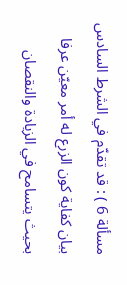مسألة 6 ) : قد تقدّم في الشرط السادس بيان كفاية كون الزرع له أمر معيّن عرفا بحيث يتسامح في الزيادة والنقصان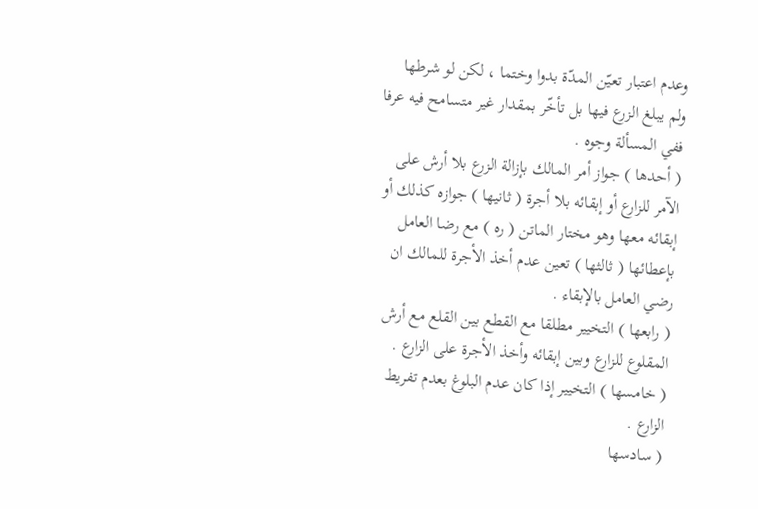وعدم اعتبار تعيّن المدّة بدوا وختما ، لكن لو شرطها ولم يبلغ الزرع فيها بل تأخّر بمقدار غير متسامح فيه عرفا ففي المسألة وجوه .
( أحدها ) جواز أمر المالك بإزالة الزرع بلا أرش على الآمر للزارع أو إبقائه بلا أجرة ( ثانيها ) جوازه كذلك أو إبقائه معها وهو مختار الماتن ( ره ) مع رضا العامل بإعطائها ( ثالثها ) تعين عدم أخذ الأجرة للمالك ان رضي العامل بالإبقاء .
( رابعها ) التخيير مطلقا مع القطع بين القلع مع أرش المقلوع للزارع وبين إبقائه وأخذ الأجرة على الزارع .
( خامسها ) التخيير إذا كان عدم البلوغ بعدم تفريط الزارع .
( سادسها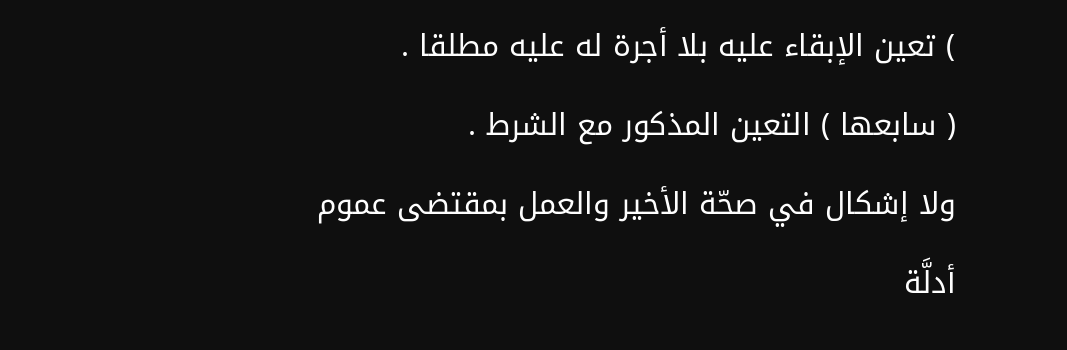) تعين الإبقاء عليه بلا أجرة له عليه مطلقا .
( سابعها ) التعين المذكور مع الشرط .
ولا إشكال في صحّة الأخير والعمل بمقتضى عموم أدلَّة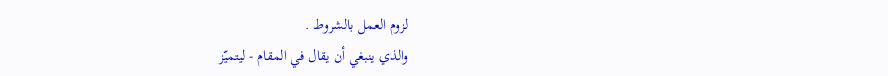لزوم العمل بالشروط .
والذي ينبغي أن يقال في المقام - ليتميّز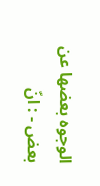الوجوه بعضها عن بعض - : انّ